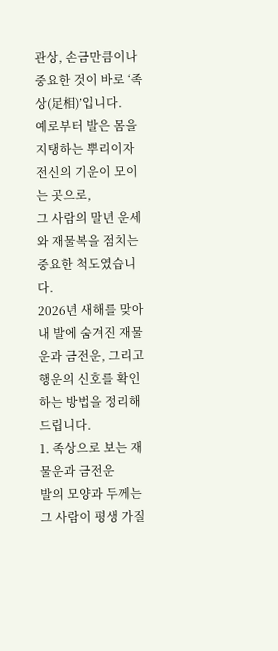관상, 손금만큼이나 중요한 것이 바로 ‘족상(足相)’입니다.
예로부터 발은 몸을 지탱하는 뿌리이자 전신의 기운이 모이는 곳으로,
그 사람의 말년 운세와 재물복을 점치는 중요한 척도였습니다.
2026년 새해를 맞아 내 발에 숨겨진 재물운과 금전운, 그리고 행운의 신호를 확인하는 방법을 정리해 드립니다.
1. 족상으로 보는 재물운과 금전운
발의 모양과 두께는 그 사람이 평생 가질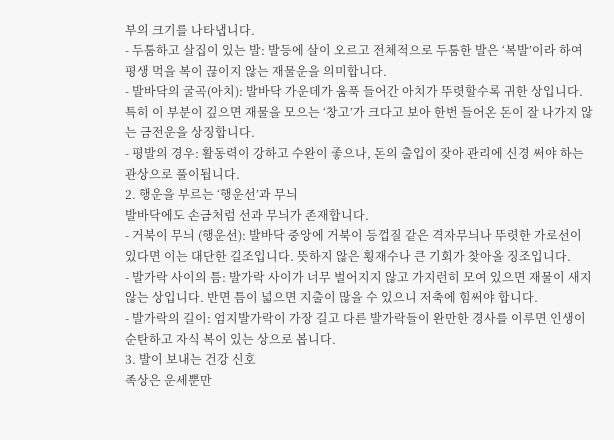부의 크기를 나타냅니다.
- 두툼하고 살집이 있는 발: 발등에 살이 오르고 전체적으로 두툼한 발은 ‘복발’이라 하여 평생 먹을 복이 끊이지 않는 재물운을 의미합니다.
- 발바닥의 굴곡(아치): 발바닥 가운데가 움푹 들어간 아치가 뚜렷할수록 귀한 상입니다. 특히 이 부분이 깊으면 재물을 모으는 ‘창고’가 크다고 보아 한번 들어온 돈이 잘 나가지 않는 금전운을 상징합니다.
- 평발의 경우: 활동력이 강하고 수완이 좋으나, 돈의 출입이 잦아 관리에 신경 써야 하는 관상으로 풀이됩니다.
2. 행운을 부르는 ‘행운선’과 무늬
발바닥에도 손금처럼 선과 무늬가 존재합니다.
- 거북이 무늬 (행운선): 발바닥 중앙에 거북이 등껍질 같은 격자무늬나 뚜렷한 가로선이 있다면 이는 대단한 길조입니다. 뜻하지 않은 횡재수나 큰 기회가 찾아올 징조입니다.
- 발가락 사이의 틈: 발가락 사이가 너무 벌어지지 않고 가지런히 모여 있으면 재물이 새지 않는 상입니다. 반면 틈이 넓으면 지출이 많을 수 있으니 저축에 힘써야 합니다.
- 발가락의 길이: 엄지발가락이 가장 길고 다른 발가락들이 완만한 경사를 이루면 인생이 순탄하고 자식 복이 있는 상으로 봅니다.
3. 발이 보내는 건강 신호
족상은 운세뿐만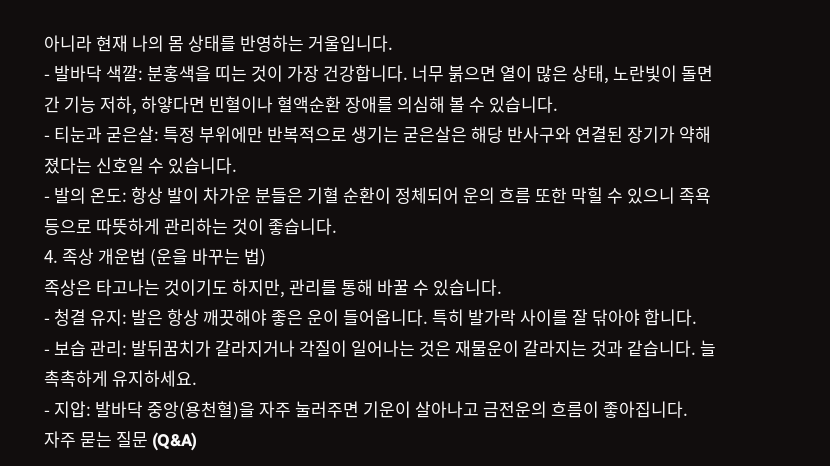아니라 현재 나의 몸 상태를 반영하는 거울입니다.
- 발바닥 색깔: 분홍색을 띠는 것이 가장 건강합니다. 너무 붉으면 열이 많은 상태, 노란빛이 돌면 간 기능 저하, 하얗다면 빈혈이나 혈액순환 장애를 의심해 볼 수 있습니다.
- 티눈과 굳은살: 특정 부위에만 반복적으로 생기는 굳은살은 해당 반사구와 연결된 장기가 약해졌다는 신호일 수 있습니다.
- 발의 온도: 항상 발이 차가운 분들은 기혈 순환이 정체되어 운의 흐름 또한 막힐 수 있으니 족욕 등으로 따뜻하게 관리하는 것이 좋습니다.
4. 족상 개운법 (운을 바꾸는 법)
족상은 타고나는 것이기도 하지만, 관리를 통해 바꿀 수 있습니다.
- 청결 유지: 발은 항상 깨끗해야 좋은 운이 들어옵니다. 특히 발가락 사이를 잘 닦아야 합니다.
- 보습 관리: 발뒤꿈치가 갈라지거나 각질이 일어나는 것은 재물운이 갈라지는 것과 같습니다. 늘 촉촉하게 유지하세요.
- 지압: 발바닥 중앙(용천혈)을 자주 눌러주면 기운이 살아나고 금전운의 흐름이 좋아집니다.
자주 묻는 질문 (Q&A)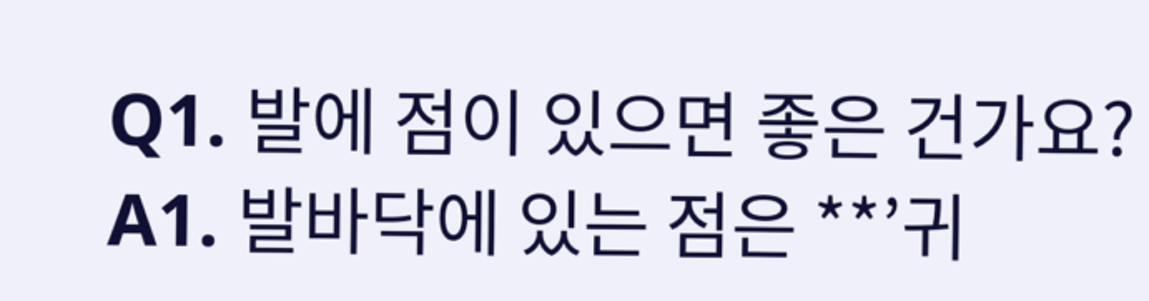Q1. 발에 점이 있으면 좋은 건가요? A1. 발바닥에 있는 점은 **’귀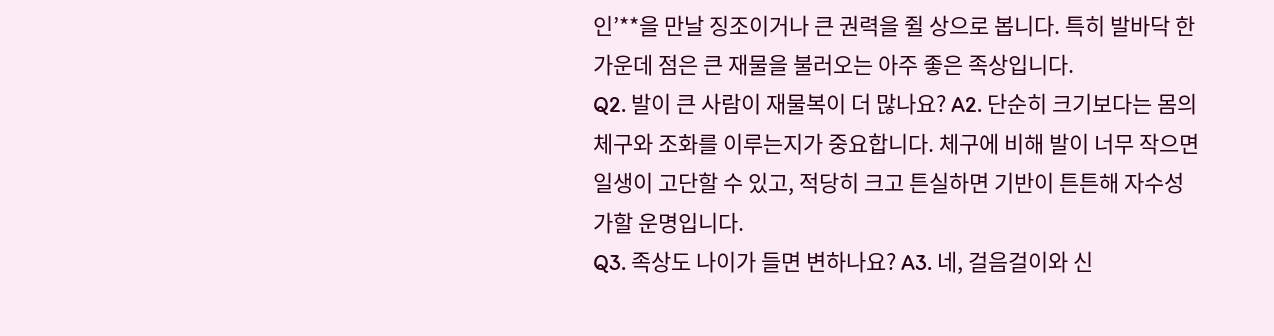인’**을 만날 징조이거나 큰 권력을 쥘 상으로 봅니다. 특히 발바닥 한가운데 점은 큰 재물을 불러오는 아주 좋은 족상입니다.
Q2. 발이 큰 사람이 재물복이 더 많나요? A2. 단순히 크기보다는 몸의 체구와 조화를 이루는지가 중요합니다. 체구에 비해 발이 너무 작으면 일생이 고단할 수 있고, 적당히 크고 튼실하면 기반이 튼튼해 자수성가할 운명입니다.
Q3. 족상도 나이가 들면 변하나요? A3. 네, 걸음걸이와 신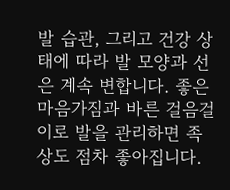발 습관, 그리고 건강 상태에 따라 발 모양과 선은 계속 변합니다. 좋은 마음가짐과 바른 걸음걸이로 발을 관리하면 족상도 점차 좋아집니다.